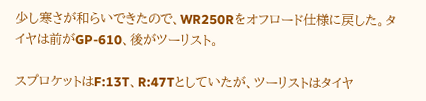少し寒さが和らいできたので、WR250Rをオフロード仕様に戻した。タイヤは前がGP-610、後がツーリスト。

スプロケットはF:13T、R:47Tとしていたが、ツーリストはタイヤ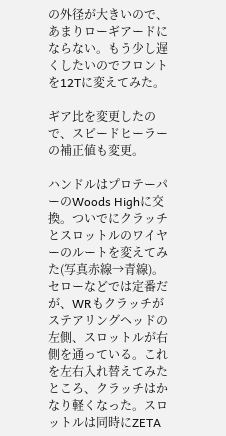の外径が大きいので、あまりローギアードにならない。もう少し遅くしたいのでフロントを12Tに変えてみた。

ギア比を変更したので、スピードヒーラーの補正値も変更。

ハンドルはプロテーパーのWoods Highに交換。ついでにクラッチとスロットルのワイヤーのルートを変えてみた(写真赤線→青線)。セローなどでは定番だが、WRもクラッチがステアリングヘッドの左側、スロットルが右側を通っている。これを左右入れ替えてみたところ、クラッチはかなり軽くなった。スロットルは同時にZETA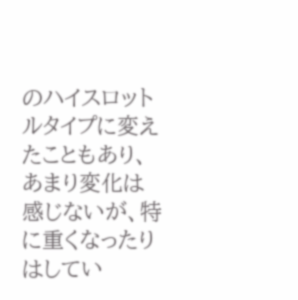のハイスロットルタイプに変えたこともあり、あまり変化は感じないが、特に重くなったりはしてい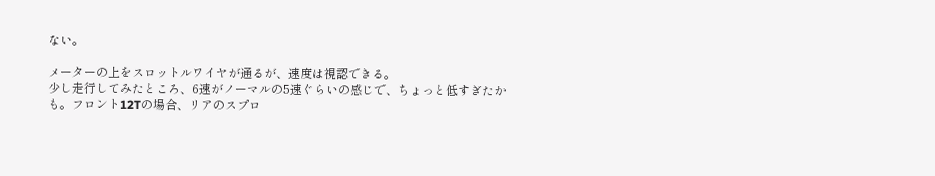ない。

メーターの上をスロットルワイヤが通るが、速度は視認できる。
少し走行してみたところ、6速がノーマルの5速ぐらいの感じで、ちょっと低すぎたかも。フロント12Tの場合、リアのスプロ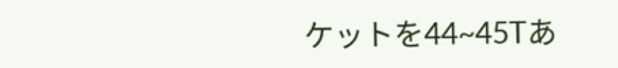ケットを44~45Tあ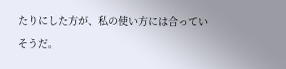たりにした方が、私の使い方には合っていそうだ。